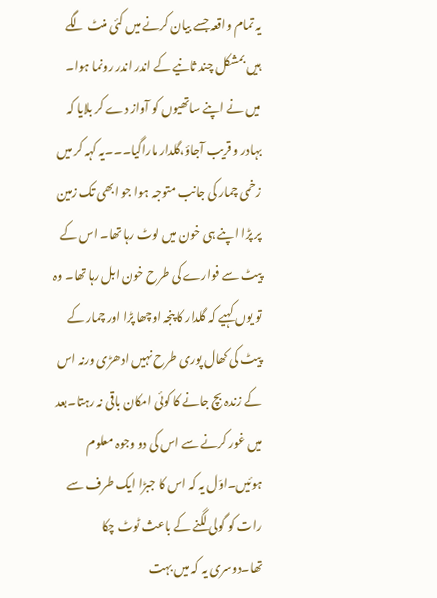یہ تمام واقعہ جسے بیان کرنے میں کئی منٹ لگے ہیں بمشکل چند ثانیے کے اندر اندر رونما ہوا۔ میں نے اپنے ساتھیوں کو آواز دے کر بلایا کہ بہادر و قریب آجاؤ،گلدار ماراگیا۔۔۔یہ کہہ کر میں زخمی چمار کی جانب متوجہ ہوا جو ابھی تک زمین پر پڑا اپنے ہی خون میں لوٹ رہا تھا۔ اس کے پیٹ سے فوارے کی طرح خون ابل رہا تھا۔ وہ تو یوں کہیے کہ گلدار کا پنجہ اوچھا پڑا اور چمار کے پیٹ کی کھال پوری طرح نہیں ادھڑی ورنہ اس کے زندہ بچ جانے کا کوئی امکان باقی نہ رہتا۔بعد میں غور کرنے سے اس کی دو وجوہ معلوم ہوئیں۔اوّل یہ کہ اس کا جبڑا ایک طرف سے رات کو گولی لگنے کے باعث ٹوٹ چکا تھا۔دوسری یہ کہ میں بہت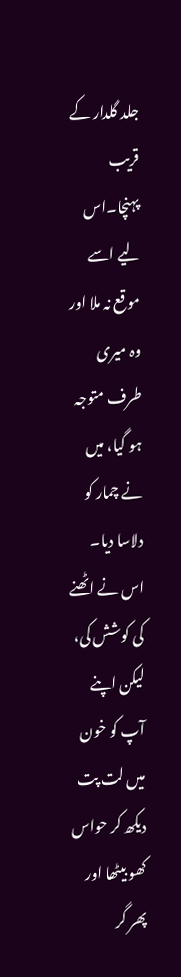جلد گلدار کے قریب پہنچا۔اس لیے اسے موقع نہ ملا اور وہ میری طرف متوجہ ہو گیا، میں نے چمار کو دلاسا دیا۔ اس نے اٹھنے کی کوشش کی، لیکن اپنے آپ کو خون میں لت پت دیکھ کر حواس کھو بیٹھا اور پھر گر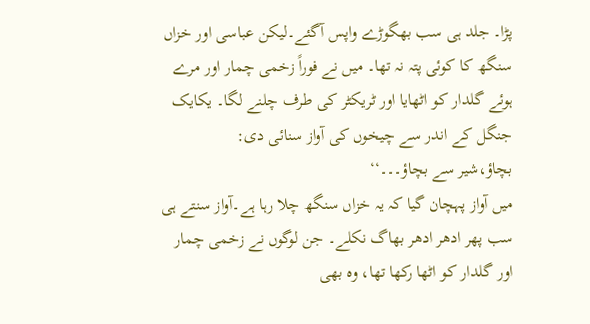پڑا۔ جلد ہی سب بھگوڑے واپس آگئے۔لیکن عباسی اور خزاں سنگھ کا کوئی پتہ نہ تھا۔ میں نے فوراً زخمی چمار اور مرے ہوئے گلدار کو اٹھایا اور ٹریکٹر کی طرف چلنے لگا۔ یکایک جنگل کے اندر سے چیخوں کی آواز سنائی دی:
بچاؤ،شیر سے بچاؤ۔۔۔‘‘
میں آواز پہچان گیا کہ یہ خزاں سنگھ چلا رہا ہے۔آواز سنتے ہی سب پھر ادھر ادھر بھاگ نکلے۔ جن لوگوں نے زخمی چمار اور گلدار کو اٹھا رکھا تھا، وہ بھی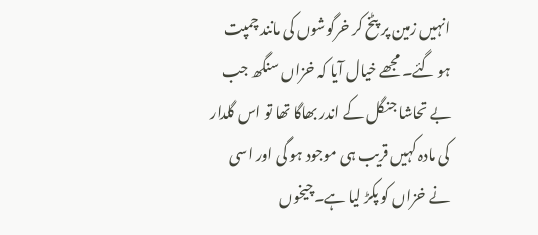انہیں زمین پر پٹخ کر خرگوشوں کی مانند چمپت ہو گئے۔ مجھے خیال آیا کہ خزاں سنگھ جب بے تحاشا جنگل کے اندر بھاگا تھا تو اس گلدار کی مادہ کہیں قریب ہی موجود ہو گی اور اسی نے خزاں کو پکڑ لیا ہے۔چیخوں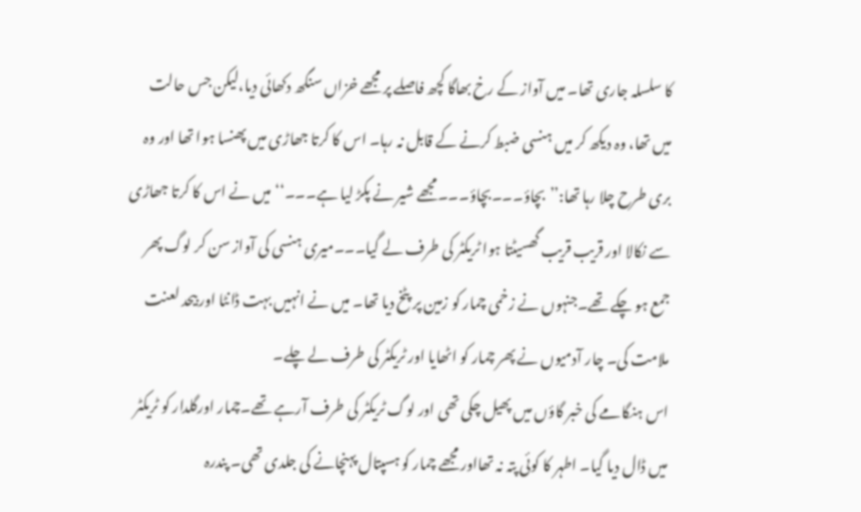کا سلسلہ جاری تھا۔ میں آواز کے رخ بھاگا کچھ فاصلے پر مجھے خزاں سنگھ دکھائی دیا،لیکن جس حالت میں تھا، وہ دیکھ کر میں ہنسی ضبط کرنے کے قابل نہ رہا۔ اس کا کرتا جھاڑی میں پھنسا ہوا تھا اور وہ بری طرح چلا رہا تھا:’’بچاؤ۔۔۔بچاؤ۔۔۔مجھے شیر نے پکڑ لیا ہے۔۔۔‘‘میں نے اس کا کرتا جھاڑی سے نکالا اور قریب قریب گھسیٹتا ہوا ٹریکٹر کی طرف لے گیا۔۔۔میری ہنسی کی آواز سن کر لوگ پھر جمع ہو چکے تھے۔جنہوں نے زخمی چمار کو زمین پر پٹخ دیا تھا۔ میں نے انہیں بہت ڈانٹا اور بیحد لعنت ملامت کی۔ چار آدمیوں نے پھر چمار کو اٹھایا اور ٹریکٹر کی طرف لے چلے۔
اس ہنگامے کی خبر گاؤں میں پھیل چکی تھی اور لوگ ٹریکٹر کی طرف آرہے تھے۔چمار اورگلدار کو ٹریکٹر میں ڈال دیا گیا۔ اطہر کا کوئی پتہ نہ تھااور مجھے چمار کو ہسپتال پہنچانے کی جلدی تھی۔ پندرہ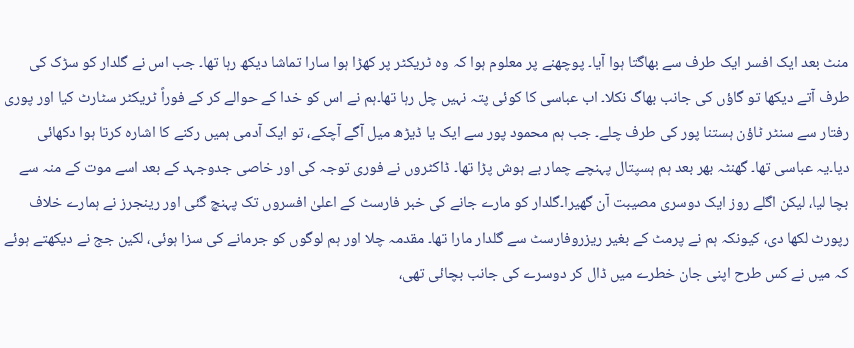منٹ بعد ایک افسر ایک طرف سے بھاگتا ہوا آیا۔ پوچھنے پر معلوم ہوا کہ وہ ٹریکٹر پر کھڑا ہوا سارا تماشا دیکھ رہا تھا۔ جب اس نے گلدار کو سڑک کی طرف آتے دیکھا تو گاؤں کی جانب بھاگ نکلا۔ اب عباسی کا کوئی پتہ نہیں چل رہا تھا۔ہم نے اس کو خدا کے حوالے کر کے فوراً ٹریکٹر سٹارٹ کیا اور پوری رفتار سے سنٹر ٹاؤن ہستنا پور کی طرف چلے۔ جب ہم محمود پور سے ایک یا ڈیڑھ میل آگے آچکے، تو ایک آدمی ہمیں رکنے کا اشارہ کرتا ہوا دکھائی دیا۔یہ عباسی تھا۔ گھنٹہ بھر بعد ہم ہسپتال پہنچے چمار بے ہوش پڑا تھا۔ ڈاکٹروں نے فوری توجہ کی اور خاصی جدوجہد کے بعد اسے موت کے منہ سے بچا لیا، لیکن اگلے روز ایک دوسری مصیبت آن گھیرا۔گلدار کو مارے جانے کی خبر فارسٹ کے اعلیٰ افسروں تک پہنچ گئی اور رینجرز نے ہمارے خلاف رپورٹ لکھا دی، کیونکہ ہم نے پرمٹ کے بغیر ریزروفارسٹ سے گلدار مارا تھا۔ مقدمہ چلا اور ہم لوگوں کو جرمانے کی سزا ہوئی، لکین جج نے دیکھتے ہوئے کہ میں نے کس طرح اپنی جان خطرے میں ڈال کر دوسرے کی جانب بچائی تھی،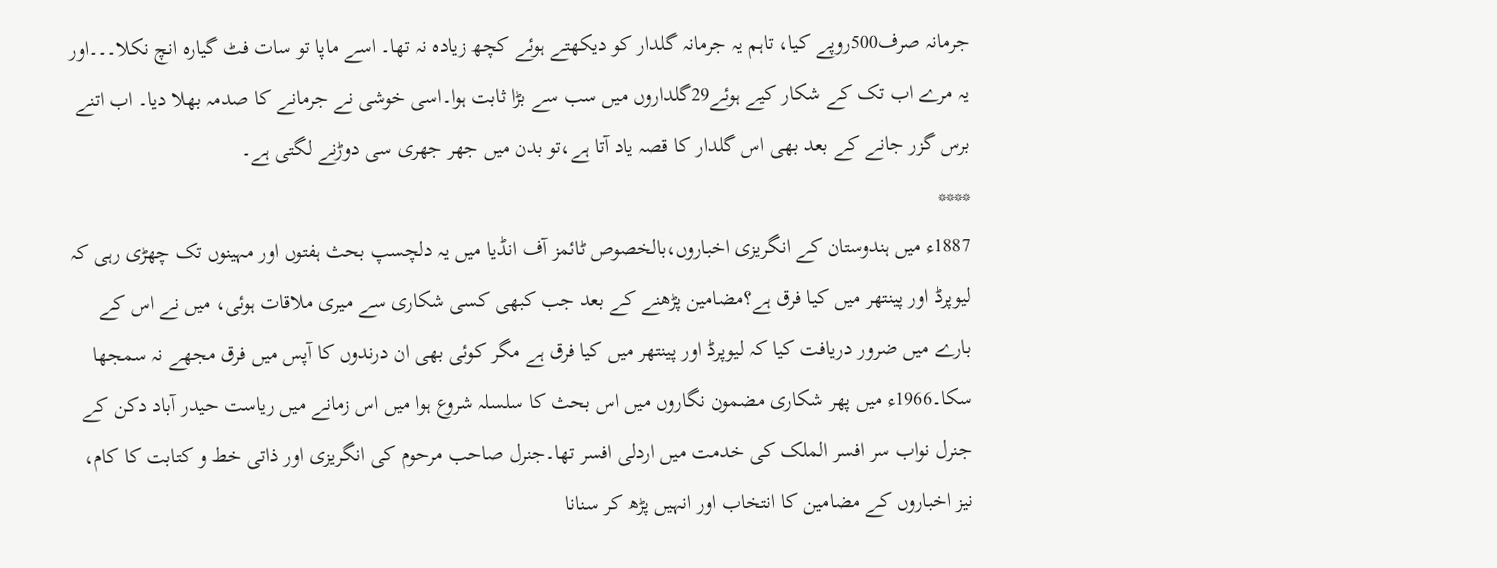جرمانہ صرف500روپے کیا، تاہم یہ جرمانہ گلدار کو دیکھتے ہوئے کچھ زیادہ نہ تھا۔ اسے ماپا تو سات فٹ گیارہ انچ نکلا۔۔۔اور یہ مرے اب تک کے شکار کیے ہوئے29گلداروں میں سب سے بڑا ثابت ہوا۔اسی خوشی نے جرمانے کا صدمہ بھلا دیا۔ اب اتنے برس گزر جانے کے بعد بھی اس گلدار کا قصہ یاد آتا ہے،تو بدن میں جھر جھری سی دوڑنے لگتی ہے۔
****
1887ء میں ہندوستان کے انگریزی اخباروں،بالخصوص ٹائمز آف انڈیا میں یہ دلچسپ بحث ہفتوں اور مہینوں تک چھڑی رہی کہ لیوپرڈ اور پینتھر میں کیا فرق ہے؟مضامین پڑھنے کے بعد جب کبھی کسی شکاری سے میری ملاقات ہوئی، میں نے اس کے بارے میں ضرور دریافت کیا کہ لیوپرڈ اور پینتھر میں کیا فرق ہے مگر کوئی بھی ان درندوں کا آپس میں فرق مجھے نہ سمجھا سکا۔1966ء میں پھر شکاری مضمون نگاروں میں اس بحث کا سلسلہ شروع ہوا میں اس زمانے میں ریاست حیدر آباد دکن کے جنرل نواب سر افسر الملک کی خدمت میں اردلی افسر تھا۔جنرل صاحب مرحوم کی انگریزی اور ذاتی خط و کتابت کا کام، نیز اخباروں کے مضامین کا انتخاب اور انہیں پڑھ کر سنانا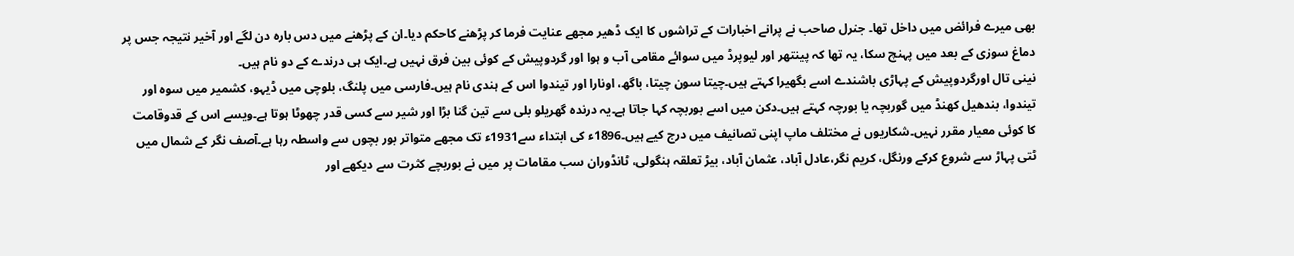بھی میرے فرائض میں داخل تھا۔ جنرل صاحب نے پرانے اخبارات کے تراشوں کا ایک ڈھیر مجھے عنایت فرما کر پڑھنے کاحکم دیا۔ان کے پڑھنے میں دس بارہ دن لگے اور آخیر نتیجہ جس پر دماغ سوزی کے بعد میں پہنچ سکا، یہ تھا کہ پینتھر اور لیوپرڈ میں سوائے مقامی آب و ہوا اور گردوپیش کے کوئی بین فرق نہیں ہے۔ایک ہی درندے کے دو نام ہیں۔
نینی تال اورگردوپیش کے پہاڑی باشندے اسے بگھیرا کہتے ہیں۔چیتا سون چیتا، باگھ، اونارا اور تیندوا اس کے ہندی نام ہیں۔فارسی میں پلنگ، بلوچی میں ڈیہو، کشمیر میں سوہ اور تیندوا، بندھیل کھنڈ میں گوربچہ یا بورچہ کہتے ہیں۔دکن میں اسے بوربچہ کہا جاتا ہے۔یہ درندہ گھریلو بلی سے تین گنا بڑا اور شیر سے کسی قدر چھوٹا ہوتا ہے۔ویسے اس کے قدوقامت کا کوئی معیار مقرر نہیں۔شکاریوں نے مختلف ماپ اپنی تصانیف میں درج کیے ہیں۔1896ء کی ابتداء سے1931ء تک مجھے متواتر بور بچوں سے واسطہ رہا ہے۔آصف نگر کے شمال میں ٹتی پہاڑ سے شروع کرکے ورنگل، کریم نگر،عادل آباد، عثمان آباد، بیڑ تعلقہ ہنگولی، ٹانڈوران سب مقامات پر میں نے بوربچے کثرت سے دیکھے اور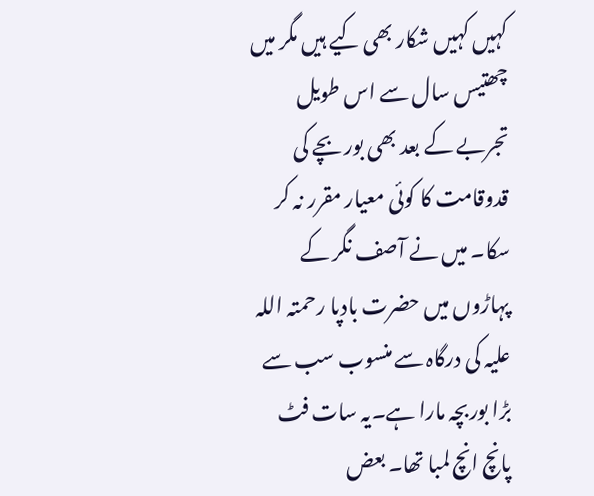کہیں کہیں شکار بھی کیے ہیں مگر میں چھتیس سال سے اس طویل تجربے کے بعد بھی بور بچے کی قدوقامت کا کوئی معیار مقرر نہ کر سکا۔ میں نے آصف نگر کے پہاڑوں میں حضرت بادپا رحمتہ اللہ علیہ کی درگاہ سے منسوب سب سے بڑا بوربچہ مارا ہے۔یہ سات فٹ پانچ انچ لمبا تھا۔ بعض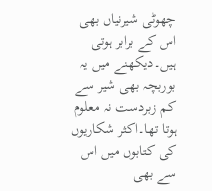چھوٹی شیرنیاں بھی اس کے برابر ہوتی ہیں۔دیکھنے میں یہ بوربچہ بھی شیر سے کم زبردست نہ معلوم ہوتا تھا۔اکثر شکاریوں کی کتابوں میں اس سے بھی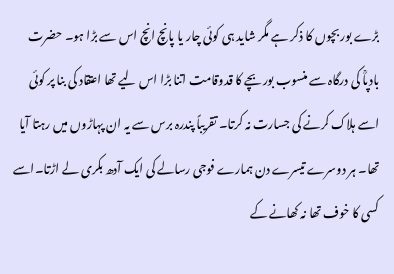بڑے بور بچوں کا ذکر ہے مگر شاید ہی کوئی چار یا پانچ انچ اس سے بڑا ہو۔ حضرت بادپاؒ کی درگاہ سے منسوب بوربچے کا قدوقامت اتنا بڑا اس لیے تھا اعتقاد کی بنا پر کوئی اسے ہلاک کرنے کی جسارت نہ کرتا۔ تقریباً پندرہ برس سے یہ ان پہاڑوں میں رہتا آیا تھا۔ ہر دوسرے تیسرے دن ہمارے فوجی رسالے کی ایک آدھ بکری لے اڑتا۔اسے کسی کا خوف تھا نہ کھانے کے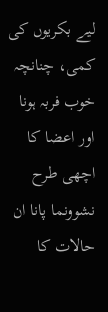لیے بکریوں کی کمی، چنانچہ خوب فربہ ہونا اور اعضا کا اچھی طرح نشوونما پانا ان حالات کا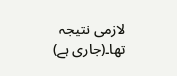لازمی نتیجہ تھا۔(جاری ہے)